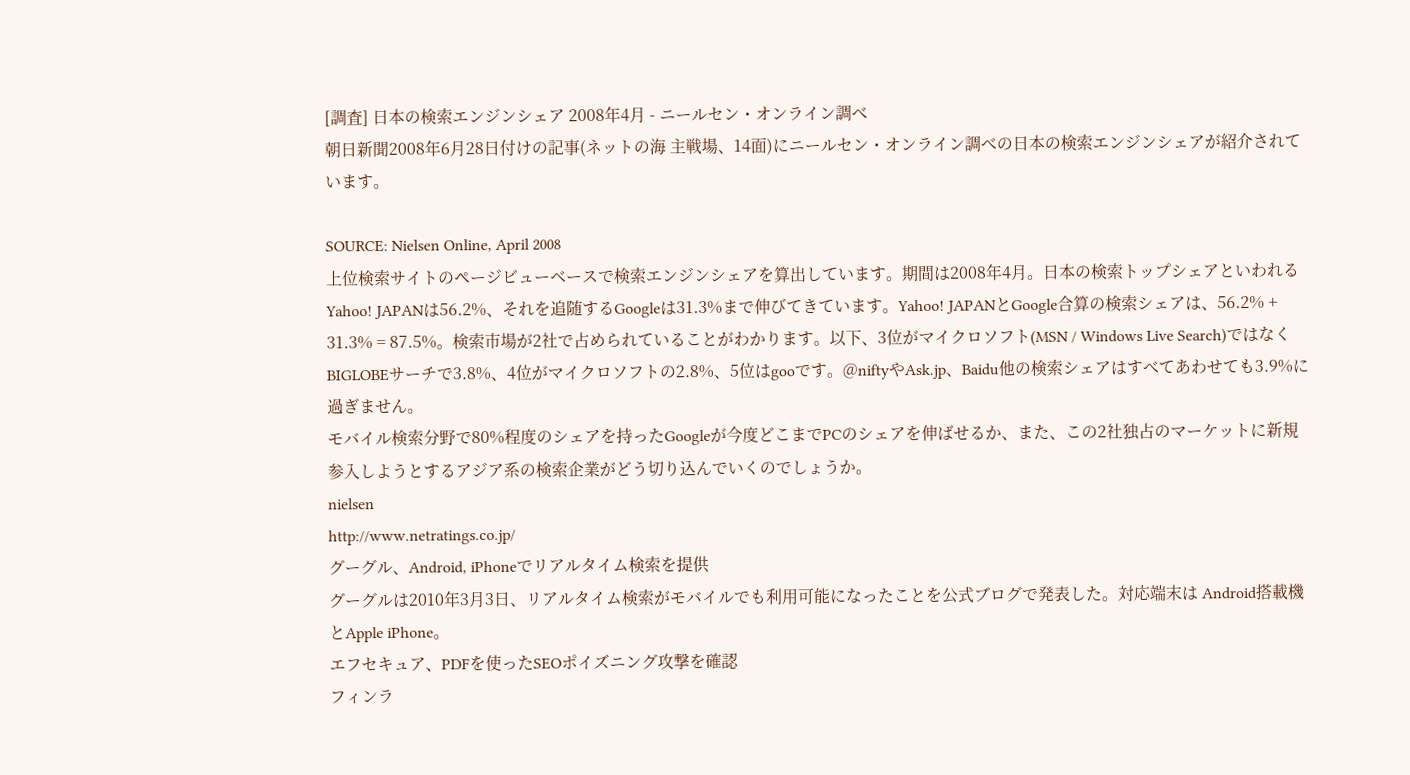[調査] 日本の検索エンジンシェア 2008年4月 - ニールセン・オンライン調べ
朝日新聞2008年6月28日付けの記事(ネットの海 主戦場、14面)にニールセン・オンライン調べの日本の検索エンジンシェアが紹介されています。

SOURCE: Nielsen Online, April 2008
上位検索サイトのページビューベースで検索エンジンシェアを算出しています。期間は2008年4月。日本の検索トップシェアといわれるYahoo! JAPANは56.2%、それを追随するGoogleは31.3%まで伸びてきています。Yahoo! JAPANとGoogle合算の検索シェアは、56.2% + 31.3% = 87.5%。検索市場が2社で占められていることがわかります。以下、3位がマイクロソフト(MSN / Windows Live Search)ではなくBIGLOBEサーチで3.8%、4位がマイクロソフトの2.8%、5位はgooです。@niftyやAsk.jp、Baidu他の検索シェアはすべてあわせても3.9%に過ぎません。
モバイル検索分野で80%程度のシェアを持ったGoogleが今度どこまでPCのシェアを伸ばせるか、また、この2社独占のマーケットに新規参入しようとするアジア系の検索企業がどう切り込んでいくのでしょうか。
nielsen
http://www.netratings.co.jp/
グーグル、Android, iPhoneでリアルタイム検索を提供
グーグルは2010年3月3日、リアルタイム検索がモバイルでも利用可能になったことを公式ブログで発表した。対応端末は Android搭載機とApple iPhone。
エフセキュア、PDFを使ったSEOポイズニング攻撃を確認
フィンラ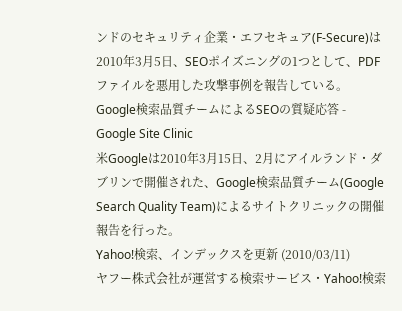ンドのセキュリティ企業・エフセキュア(F-Secure)は2010年3月5日、SEOポイズニングの1つとして、PDFファイルを悪用した攻撃事例を報告している。
Google検索品質チームによるSEOの質疑応答 - Google Site Clinic
米Googleは2010年3月15日、2月にアイルランド・ダブリンで開催された、Google検索品質チーム(Google Search Quality Team)によるサイトクリニックの開催報告を行った。
Yahoo!検索、インデックスを更新 (2010/03/11)
ヤフー株式会社が運営する検索サービス・Yahoo!検索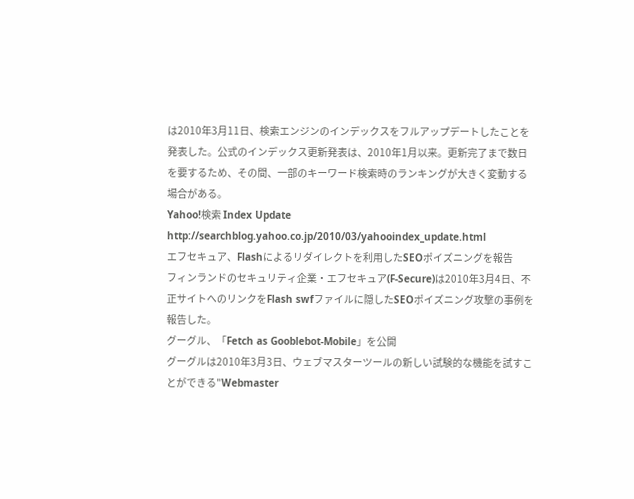は2010年3月11日、検索エンジンのインデックスをフルアップデートしたことを発表した。公式のインデックス更新発表は、2010年1月以来。更新完了まで数日を要するため、その間、一部のキーワード検索時のランキングが大きく変動する場合がある。
Yahoo!検索 Index Update
http://searchblog.yahoo.co.jp/2010/03/yahooindex_update.html
エフセキュア、Flashによるリダイレクトを利用したSEOポイズニングを報告
フィンランドのセキュリティ企業・エフセキュア(F-Secure)は2010年3月4日、不正サイトへのリンクをFlash swfファイルに隠したSEOポイズニング攻撃の事例を報告した。
グーグル、「Fetch as Gooblebot-Mobile」を公開
グーグルは2010年3月3日、ウェブマスターツールの新しい試験的な機能を試すことができる"Webmaster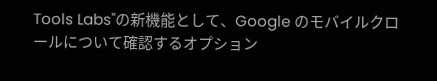Tools Labs"の新機能として、Google のモバイルクロールについて確認するオプション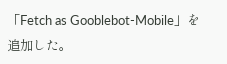「Fetch as Gooblebot-Mobile」を追加した。